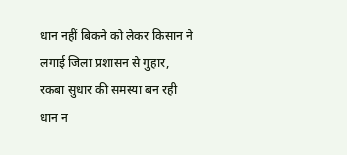धान नहीं बिकने को लेकर किसान ने लगाई जिला प्रशासन से गुहार, रकबा सुधार की समस्या बन रही धान न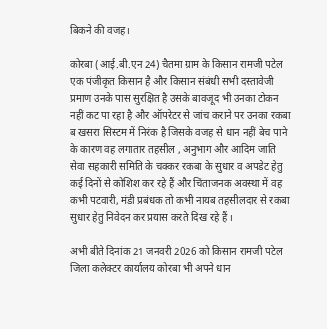बिकने की वजह।

कोरबा (आई.बी.एन 24) चैतमा ग्राम के किसान रामजी पटेल एक पंजीकृत किसान है और किसान संबंधी सभी दस्तावेजी प्रमाण उनके पास सुरक्षित है उसके बावजूद भी उनका टोकन नहीं कट पा रहा है और ऑपरेटर से जांच कराने पर उनका रकबा ब खसरा सिस्टम में निरंक है जिसके वजह से धान नहीं बेच पाने के कारण वह लगातार तहसील , अनुभाग और आदिम जाति सेवा सहकारी समिति के चक्कर रकबा के सुधार व अपडेट हेतु कई दिनों से कोशिश कर रहे हैं और चिंताजनक अवस्था में वह कभी पटवारी, मंडी प्रबंधक तो कभी नायब तहसीलदार से रकबा सुधार हेतु निवेदन कर प्रयास करते दिख रहे हैं ।

अभी बीते दिनांक 21 जनवरी 2026 को किसान रामजी पटेल जिला कलेक्टर कार्यालय कोरबा भी अपने धान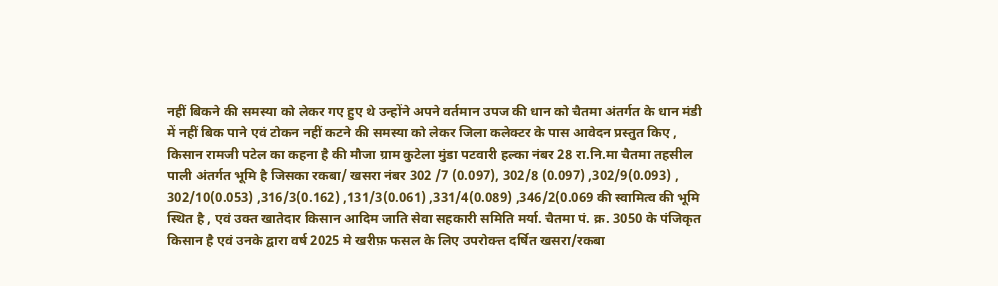नहीं बिकने की समस्या को लेकर गए हुए थे उन्होंने अपने वर्तमान उपज की धान को चैतमा अंतर्गत के धान मंडी में नहीं बिक पाने एवं टोकन नहीं कटने की समस्या को लेकर जिला कलेक्टर के पास आवेदन प्रस्तुत किए , किसान रामजी पटेल का कहना है की मौजा ग्राम कुटेला मुंडा पटवारी हल्का नंबर 28 रा.नि.मा चैतमा तहसील पाली अंतर्गत भूमि है जिसका रकबा/ खसरा नंबर 302 /7 (0.097), 302/8 (0.097) ,302/9(0.093) , 302/10(0.053) ,316/3(0.162) ,131/3(0.061) ,331/4(0.089) ,346/2(0.069 की स्वामित्व की भूमि स्थित है , एवं उक्त खातेदार किसान आदिम जाति सेवा सहकारी समिति मर्या. चैतमा पं. क्र. 3050 के पंजिकृत किसान है एवं उनके द्वारा वर्ष 2025 मे खरीफ़ फसल के लिए उपरोक्त्त दर्षित खसरा/रकबा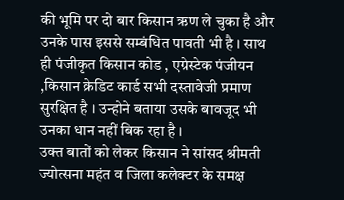की भूमि पर दो बार किसान ऋण ले चुका है और उनके पास इससे सम्बंधित पावती भी है । साथ ही पंजीकृत किसान कोड , एग्रेस्टेक पंजीयन ,किसान क्रेडिट कार्ड सभी दस्तावेजी प्रमाण सुरक्षित है । उन्होने बताया उसके बावजूद भी उनका धान नहीं बिक रहा है ।
उक्त बातों को लेकर किसान ने सांसद श्रीमती ज्योत्सना महंत व जिला कलेक्टर के समक्ष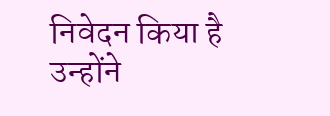निवेदन किया है उन्होंने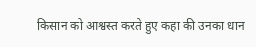किसान को आश्वस्त करते हुए कहा की उनका धान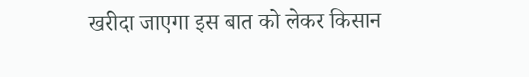खरीदा जाएगा इस बात को लेकर किसान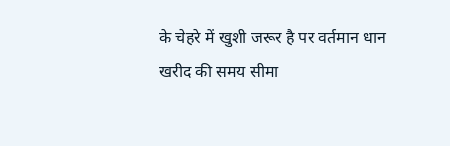के चेहरे में खुशी जरूर है पर वर्तमान धान खरीद की समय सीमा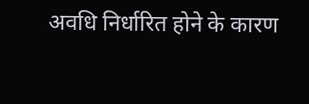अवधि निर्धारित होने के कारण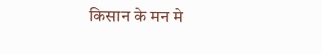किसान के मन मे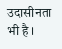उदासीनता भी है ।